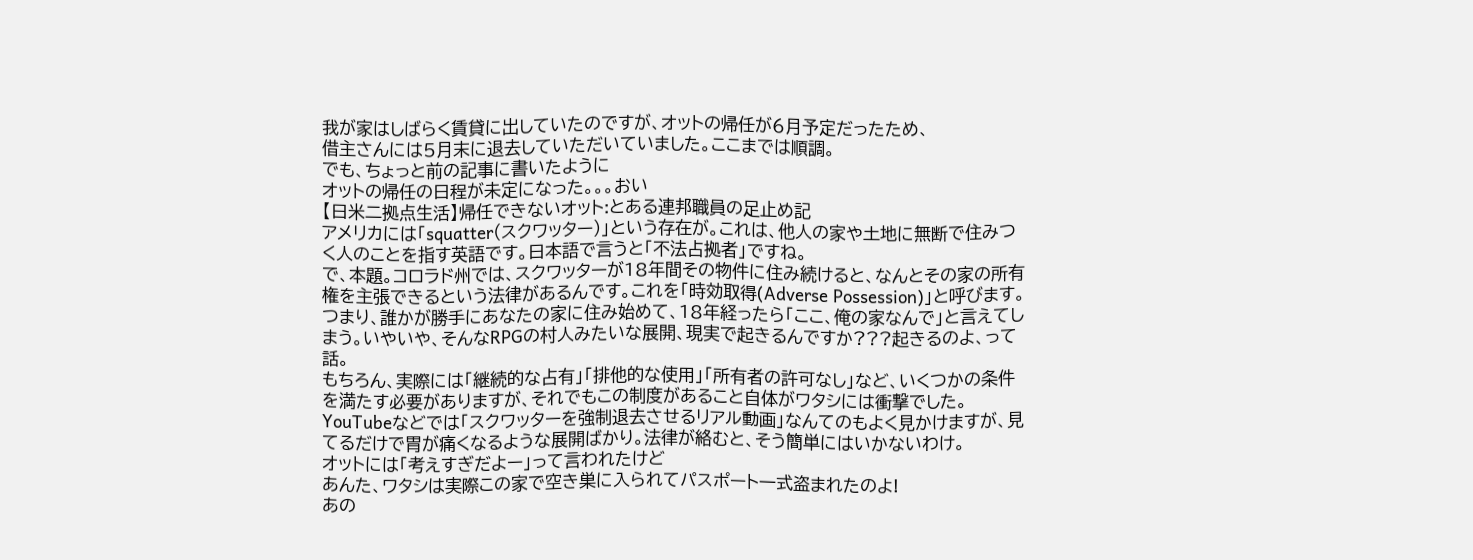我が家はしばらく賃貸に出していたのですが、オットの帰任が6月予定だったため、
借主さんには5月末に退去していただいていました。ここまでは順調。
でも、ちょっと前の記事に書いたように
オットの帰任の日程が未定になった。。。おい
【日米二拠点生活】帰任できないオット:とある連邦職員の足止め記
アメリカには「squatter(スクワッター)」という存在が。これは、他人の家や土地に無断で住みつく人のことを指す英語です。日本語で言うと「不法占拠者」ですね。
で、本題。コロラド州では、スクワッターが18年間その物件に住み続けると、なんとその家の所有権を主張できるという法律があるんです。これを「時効取得(Adverse Possession)」と呼びます。
つまり、誰かが勝手にあなたの家に住み始めて、18年経ったら「ここ、俺の家なんで」と言えてしまう。いやいや、そんなRPGの村人みたいな展開、現実で起きるんですか???起きるのよ、って話。
もちろん、実際には「継続的な占有」「排他的な使用」「所有者の許可なし」など、いくつかの条件を満たす必要がありますが、それでもこの制度があること自体がワタシには衝撃でした。
YouTubeなどでは「スクワッターを強制退去させるリアル動画」なんてのもよく見かけますが、見てるだけで胃が痛くなるような展開ばかり。法律が絡むと、そう簡単にはいかないわけ。
オットには「考えすぎだよー」って言われたけど
あんた、ワタシは実際この家で空き巣に入られてパスポート一式盗まれたのよ!
あの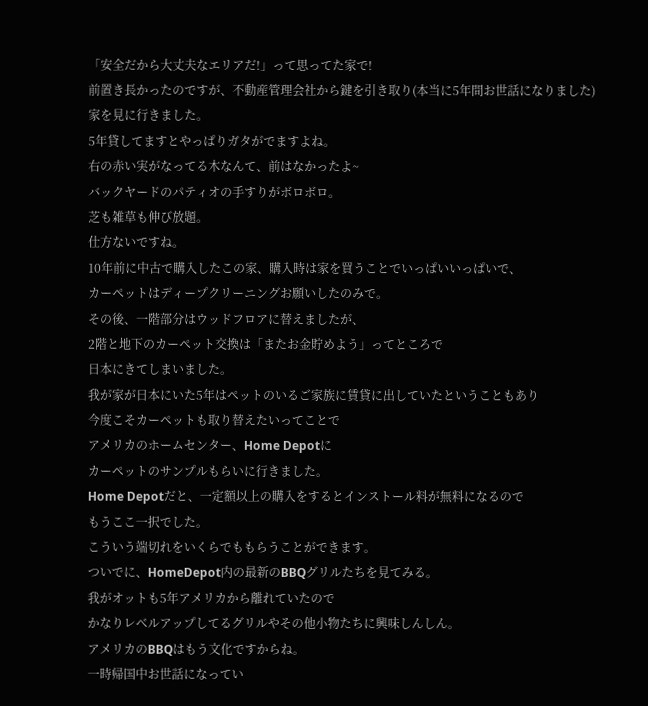「安全だから大丈夫なエリアだ!」って思ってた家で!
前置き長かったのですが、不動産管理会社から鍵を引き取り(本当に5年間お世話になりました)
家を見に行きました。
5年貸してますとやっぱりガタがでますよね。
右の赤い実がなってる木なんて、前はなかったよ~
バックヤードのパティオの手すりがボロボロ。
芝も雑草も伸び放題。
仕方ないですね。
10年前に中古で購入したこの家、購入時は家を買うことでいっぱいいっぱいで、
カーペットはディープクリーニングお願いしたのみで。
その後、一階部分はウッドフロアに替えましたが、
2階と地下のカーペット交換は「またお金貯めよう」ってところで
日本にきてしまいました。
我が家が日本にいた5年はペットのいるご家族に賃貸に出していたということもあり
今度こそカーペットも取り替えたいってことで
アメリカのホームセンター、Home Depotに
カーペットのサンプルもらいに行きました。
Home Depotだと、一定額以上の購入をするとインストール料が無料になるので
もうここ一択でした。
こういう端切れをいくらでももらうことができます。
ついでに、HomeDepot内の最新のBBQグリルたちを見てみる。
我がオットも5年アメリカから離れていたので
かなりレベルアップしてるグリルやその他小物たちに興味しんしん。
アメリカのBBQはもう文化ですからね。
一時帰国中お世話になってい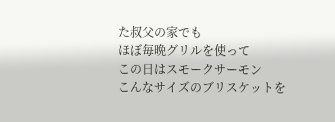た叔父の家でも
ほぼ毎晩グリルを使って
この日はスモークサーモン
こんなサイズのブリスケットを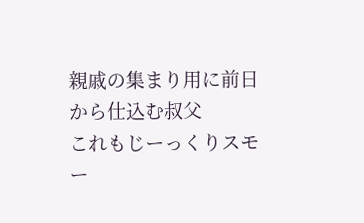親戚の集まり用に前日から仕込む叔父
これもじーっくりスモー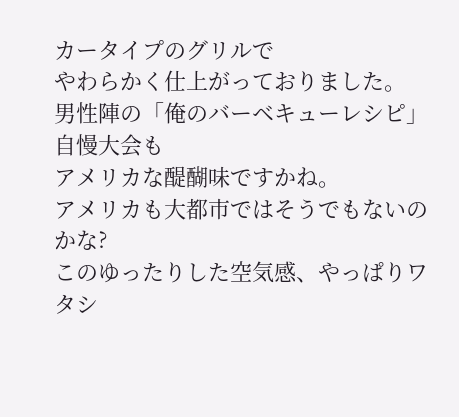カータイプのグリルで
やわらかく仕上がっておりました。
男性陣の「俺のバーベキューレシピ」自慢大会も
アメリカな醍醐味ですかね。
アメリカも大都市ではそうでもないのかな?
このゆったりした空気感、やっぱりワタシ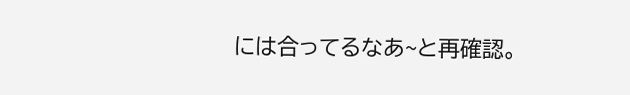には合ってるなあ~と再確認。